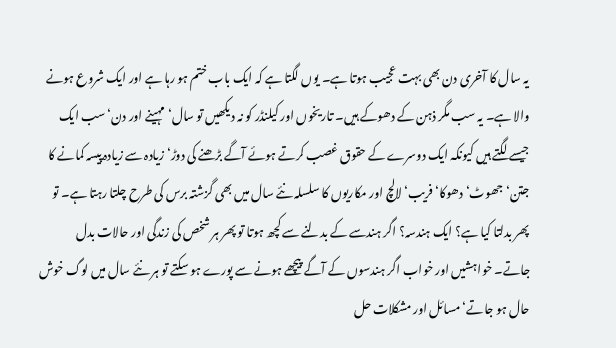یہ سال کا آخری دن بھی بہت عجیب ہوتا ہے۔ یوں لگتا ہے کہ ایک باب ختم ہو رہا ہے اور ایک شروع ہونے والا ہے۔ یہ سب مگر ذہن کے دھوکے ہیں۔ تاریخوں اور کیلنڈر کو نہ دیکھیں تو سال‘ مہینے اور دن‘ سب ایک جیسے لگتے ہیں کیونکہ ایک دوسرے کے حقوق غصب کرتے ہوئے آگے بڑھنے کی دوڑ‘ زیادہ سے زیادہ پیسہ کمانے کا جتن‘ جھوٹ‘ دھوکا‘ فریب‘ لالچ اور مکاریوں کا سلسلہ نئے سال میں بھی گزشتہ برس کی طرح چلتا رہتا ہے۔ تو پھر بدلتا کیا ہے؟ ایک ہندسہ؟ اگر ہندسے کے بدلنے سے کچھ ہوتا تو پھر ہر شخص کی زندگی اور حالات بدل جاتے۔ خواہشیں اور خواب اگر ہندسوں کے آگے پیچھے ہونے سے پورے ہو سکتے تو ہر نئے سال میں لوگ خوش حال ہو جاتے‘ مسائل اور مشکلات حل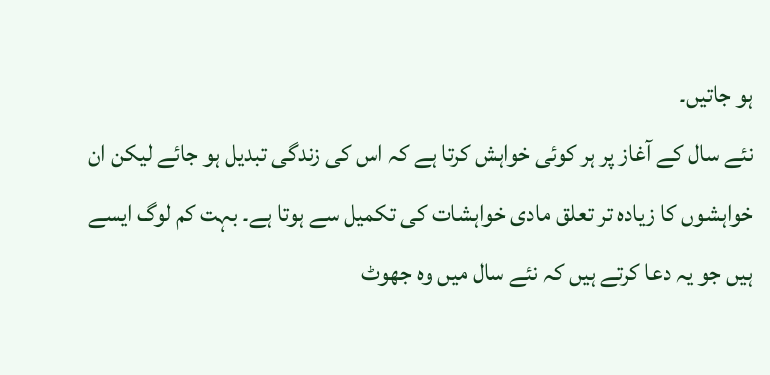ہو جاتیں۔
نئے سال کے آغاز پر ہر کوئی خواہش کرتا ہے کہ اس کی زندگی تبدیل ہو جائے لیکن ان خواہشوں کا زیادہ تر تعلق مادی خواہشات کی تکمیل سے ہوتا ہے۔ بہت کم لوگ ایسے ہیں جو یہ دعا کرتے ہیں کہ نئے سال میں وہ جھوٹ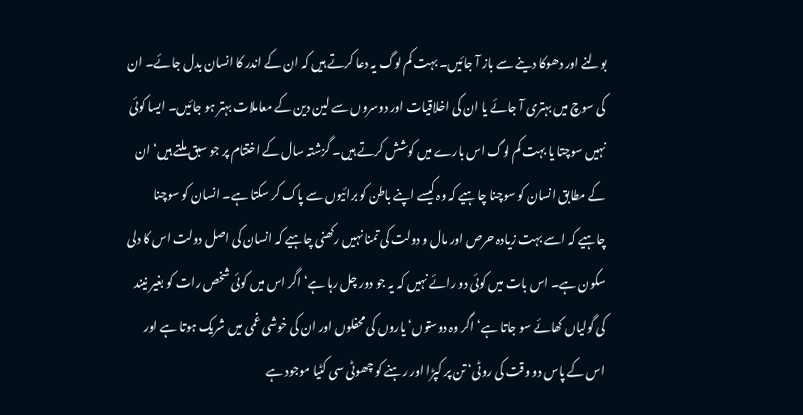بولنے اور دھوکا دینے سے باز آ جائیں۔ بہت کم لوگ یہ دعا کرتے ہیں کہ ان کے اندر کا انسان بدل جائے۔ ان کی سوچ میں بہتری آ جائے یا ان کی اخلاقیات اور دوسروں سے لین دین کے معاملات بہتر ہو جائیں۔ ایسا کوئی نہیں سوچتا یا بہت کم لوگ اس بارے میں کوشش کرتے ہیں۔ گزشتہ سال کے اختتام پر جو سبق ملتے ہیں‘ ان کے مطابق انسان کو سوچنا چاہیے کہ وہ کیسے اپنے باطن کو برائیوں سے پاک کر سکتا ہے۔ انسان کو سوچنا چاہیے کہ اسے بہت زیادہ حرص اور مال و دولت کی تمنا نہیں رکھنی چاہیے کہ انسان کی اصل دولت اس کا دلی سکون ہے۔ اس بات میں کوئی دو رائے نہیں کہ یہ جو دور چل رہا ہے‘ اگر اس میں کوئی شخص رات کو بغیر نیند کی گولیاں کھائے سو جاتا ہے‘ اگر وہ دوستوں‘ یاروں کی محفلوں اور ان کی خوشی غمی میں شریک ہوتا ہے اور اس کے پاس دو وقت کی روٹی‘ تن پر کپڑا اور رہنے کو چھوٹی سی کٹیا موجود ہے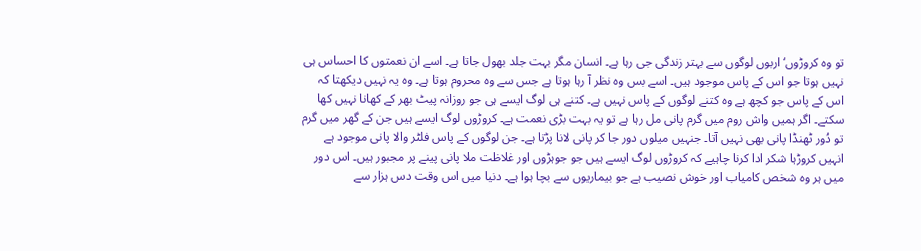تو وہ کروڑوں‘ اربوں لوگوں سے بہتر زندگی جی رہا ہے۔ انسان مگر بہت جلد بھول جاتا ہے۔ اسے ان نعمتوں کا احساس ہی نہیں ہوتا جو اس کے پاس موجود ہیں۔ اسے بس وہ نظر آ رہا ہوتا ہے جس سے وہ محروم ہوتا ہے۔ وہ یہ نہیں دیکھتا کہ اس کے پاس جو کچھ ہے وہ کتنے لوگوں کے پاس نہیں ہے۔ کتنے ہی لوگ ایسے ہی جو روزانہ پیٹ بھر کے کھانا نہیں کھا سکتے۔ اگر ہمیں واش روم میں گرم پانی مل رہا ہے تو یہ بہت بڑی نعمت ہے۔ کروڑوں لوگ ایسے ہیں جن کے گھر میں گرم تو دُور ٹھنڈا پانی بھی نہیں آتا۔ جنہیں میلوں دور جا کر پانی لانا پڑتا ہے۔ جن لوگوں کے پاس فلٹر والا پانی موجود ہے انہیں کروڑہا شکر ادا کرنا چاہیے کہ کروڑوں لوگ ایسے ہیں جو جوہڑوں اور غلاظت ملا پانی پینے پر مجبور ہیں۔ اس دور میں ہر وہ شخص کامیاب اور خوش نصیب ہے جو بیماریوں سے بچا ہوا ہے۔ دنیا میں اس وقت دس ہزار سے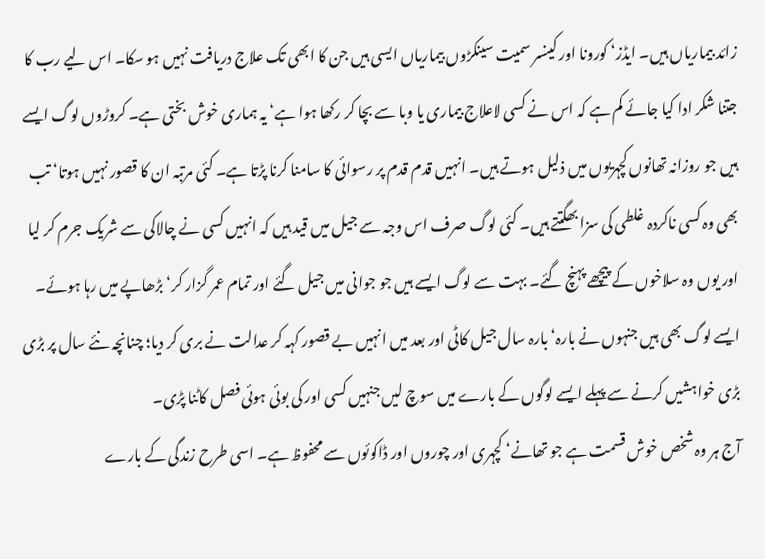زائد بیماریاں ہیں۔ ایڈز‘ کورونا اور کینسر سمیت سینکڑوں بیماریاں ایسی ہیں جن کا ابھی تک علاج دریافت نہیں ہو سکا۔ اس لیے رب کا جتنا شکر ادا کیا جائے کم ہے کہ اس نے کسی لاعلاج بیماری یا وبا سے بچا کر رکھا ہوا ہے‘ یہ ہماری خوش بختی ہے۔ کروڑوں لوگ ایسے ہیں جو روزانہ تھانوں کچہریوں میں ذلیل ہوتے ہیں۔ انہیں قدم قدم پر رسوائی کا سامنا کرنا پڑتا ہے۔ کئی مرتبہ ان کا قصور نہیں ہوتا‘ تب بھی وہ کسی ناکردہ غلطی کی سزا بھگتتے ہیں۔ کئی لوگ صرف اس وجہ سے جیل میں قید ہیں کہ انہیں کسی نے چالاکی سے شریک جرم کر لیا اور یوں وہ سلاخوں کے پیچھے پہنچ گئے۔ بہت سے لوگ ایسے ہیں جو جوانی میں جیل گئے اور تمام عمر گزار کر‘ بڑھاپے میں رہا ہوئے۔ ایسے لوگ بھی ہیں جنہوں نے بارہ‘ بارہ سال جیل کاٹی اور بعد میں انہیں بے قصور کہہ کر عدالت نے بری کر دیا؛ چنانچہ نئے سال پر بڑی بڑی خواہشیں کرنے سے پہلے ایسے لوگوں کے بارے میں سوچ لیں جنہیں کسی اور کی بوئی ہوئی فصل کاٹنا پڑی۔
آج ہر وہ شخص خوش قسمت ہے جو تھانے‘ کچہری اور چوروں اور ڈاکوئوں سے محفوظ ہے۔ اسی طرح زندگی کے بارے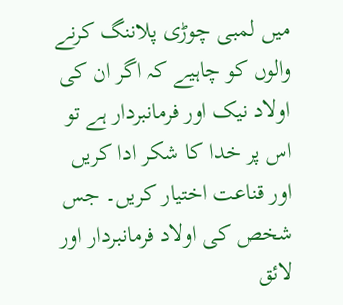میں لمبی چوڑی پلاننگ کرنے والوں کو چاہیے کہ اگر ان کی اولاد نیک اور فرمانبردار ہے تو اس پر خدا کا شکر ادا کریں اور قناعت اختیار کریں۔ جس شخص کی اولاد فرمانبردار اور لائق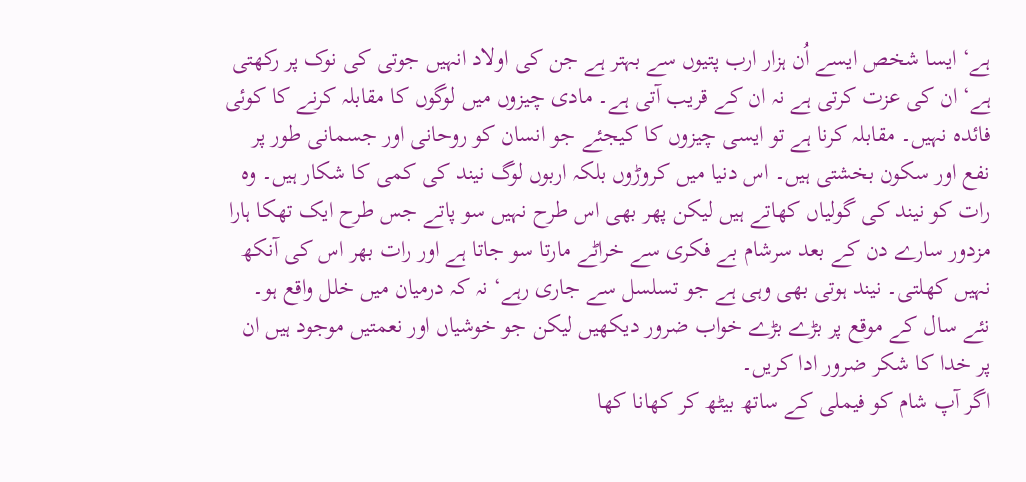ہے‘ ایسا شخص ایسے اُن ہزار ارب پتیوں سے بہتر ہے جن کی اولاد انہیں جوتی کی نوک پر رکھتی ہے‘ ان کی عزت کرتی ہے نہ ان کے قریب آتی ہے۔ مادی چیزوں میں لوگوں کا مقابلہ کرنے کا کوئی فائدہ نہیں۔ مقابلہ کرنا ہے تو ایسی چیزوں کا کیجئے جو انسان کو روحانی اور جسمانی طور پر نفع اور سکون بخشتی ہیں۔ اس دنیا میں کروڑوں بلکہ اربوں لوگ نیند کی کمی کا شکار ہیں۔ وہ رات کو نیند کی گولیاں کھاتے ہیں لیکن پھر بھی اس طرح نہیں سو پاتے جس طرح ایک تھکا ہارا مزدور سارے دن کے بعد سرشام بے فکری سے خراٹے مارتا سو جاتا ہے اور رات بھر اس کی آنکھ نہیں کھلتی۔ نیند ہوتی بھی وہی ہے جو تسلسل سے جاری رہے‘ نہ کہ درمیان میں خلل واقع ہو۔ نئے سال کے موقع پر بڑے بڑے خواب ضرور دیکھیں لیکن جو خوشیاں اور نعمتیں موجود ہیں ان پر خدا کا شکر ضرور ادا کریں۔
اگر آپ شام کو فیملی کے ساتھ بیٹھ کر کھانا کھا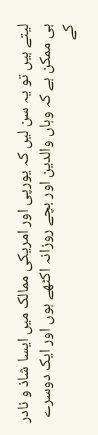لیتے ہیں تو یہ سن لیں کہ یورپی اور امریکی ممالک میں ایسا شاذ و نادر ہی ممکن ہے کہ وہاں والدین اور بچے روزانہ اکٹھے ہوں اور ایک دوسرے کے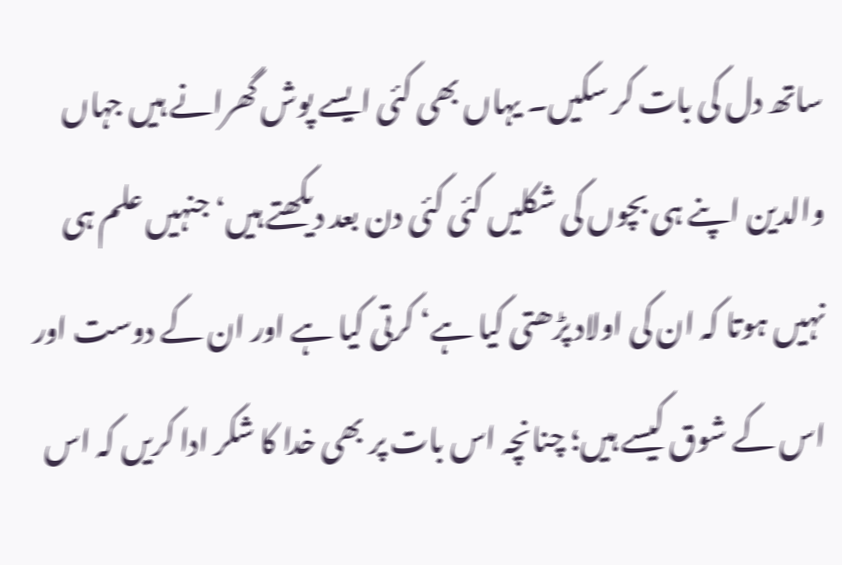ساتھ دل کی بات کر سکیں۔ یہاں بھی کئی ایسے پوش گھرانے ہیں جہاں والدین اپنے ہی بچوں کی شکلیں کئی کئی دن بعد دیکھتے ہیں‘ جنہیں علم ہی نہیں ہوتا کہ ان کی اولاد پڑھتی کیا ہے‘ کرتی کیا ہے اور ان کے دوست اور اس کے شوق کیسے ہیں؛ چنانچہ اس بات پر بھی خدا کا شکر ادا کریں کہ اس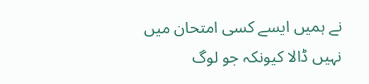نے ہمیں ایسے کسی امتحان میں نہیں ڈالا کیونکہ جو لوگ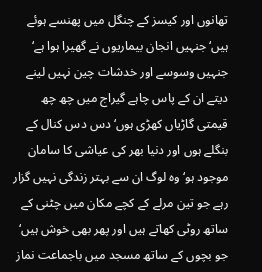تھانوں اور کیسز کے چنگل میں پھنسے ہوئے ہیں‘ جنہیں انجان بیماریوں نے گھیرا ہوا ہے‘ جنہیں وسوسے اور خدشات چین نہیں لینے دیتے ان کے پاس چاہے گیراج میں چھ چھ قیمتی گاڑیاں کھڑی ہوں‘ دس دس کنال کے بنگلے ہوں اور دنیا بھر کی عیاشی کا سامان موجود ہو‘ وہ لوگ ان سے بہتر زندگی نہیں گزار رہے جو تین مرلے کے کچے مکان میں چٹنی کے ساتھ روٹی کھاتے ہیں اور پھر بھی خوش ہیں‘ جو بچوں کے ساتھ مسجد میں باجماعت نماز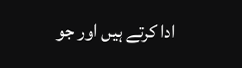ادا کرتے ہیں اور جو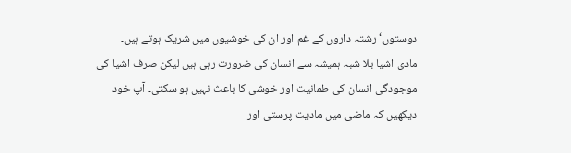دوستوں‘ رشتہ داروں کے غم اور ان کی خوشیوں میں شریک ہوتے ہیں۔
مادی اشیا بلا شبہ ہمیشہ سے انسان کی ضرورت رہی ہیں لیکن صرف اشیا کی موجودگی انسان کی طمانیت اور خوشی کا باعث نہیں ہو سکتی۔ آپ خود دیکھیں کہ ماضی میں مادیت پرستی اور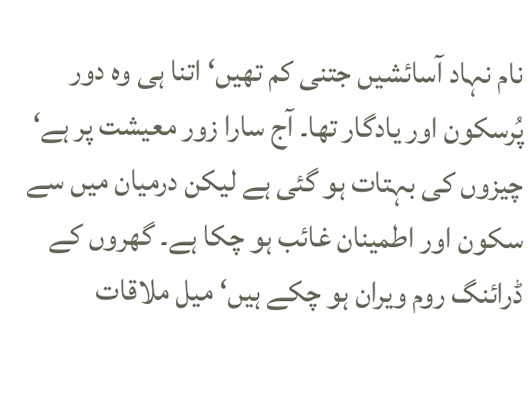نام نہاد آسائشیں جتنی کم تھیں‘ اتنا ہی وہ دور پُرسکون اور یادگار تھا۔ آج سارا زور معیشت پر ہے‘ چیزوں کی بہتات ہو گئی ہے لیکن درمیان میں سے سکون اور اطمینان غائب ہو چکا ہے۔ گھروں کے ڈرائنگ روم ویران ہو چکے ہیں‘ میل ملاقات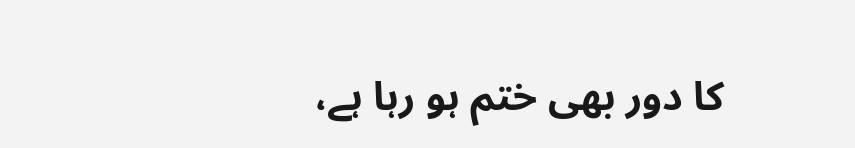کا دور بھی ختم ہو رہا ہے،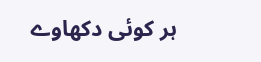ہر کوئی دکھاوے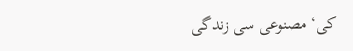کی‘ مصنوعی سی زندگی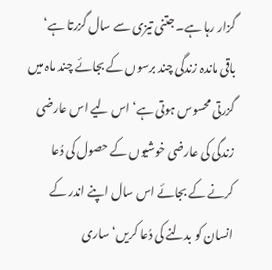گزار رہا ہے۔ جتنی تیزی سے سال گزرتا ہے‘ باقی ماندہ زندگی چند برسوں کے بجائے چند ماہ میں گزرتی محسوس ہوتی ہے‘ اس لیے اس عارضی زندگی کی عارضی خوشیوں کے حصول کی دُعا کرنے کے بجائے اس سال اپنے اندر کے انسان کو بدلنے کی دُعا کریں‘ ساری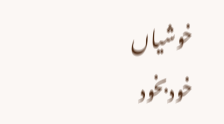خوشیاں خودبخود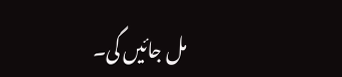مل جائیں گی۔